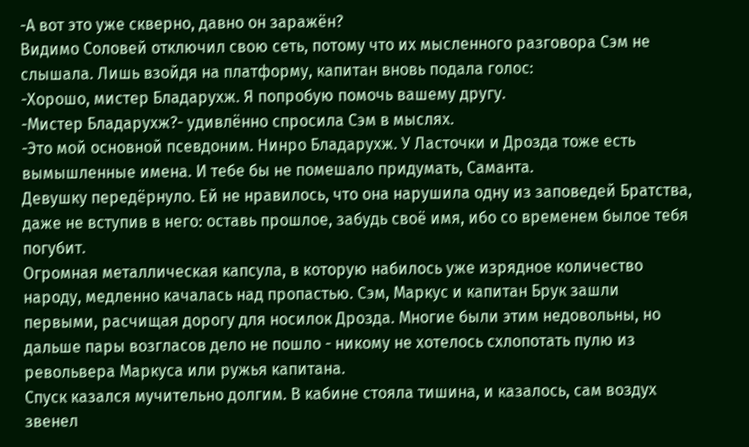-А вот это уже скверно, давно он заражён?
Видимо Соловей отключил свою сеть, потому что их мысленного разговора Сэм не слышала. Лишь взойдя на платформу, капитан вновь подала голос:
-Хорошо, мистер Бладарухж. Я попробую помочь вашему другу.
-Мистер Бладарухж?- удивлённо спросила Сэм в мыслях.
-Это мой основной псевдоним. Нинро Бладарухж. У Ласточки и Дрозда тоже есть вымышленные имена. И тебе бы не помешало придумать, Саманта.
Девушку передёрнуло. Ей не нравилось, что она нарушила одну из заповедей Братства, даже не вступив в него: оставь прошлое, забудь своё имя, ибо со временем былое тебя погубит.
Огромная металлическая капсула, в которую набилось уже изрядное количество народу, медленно качалась над пропастью. Сэм, Маркус и капитан Брук зашли первыми, расчищая дорогу для носилок Дрозда. Многие были этим недовольны, но дальше пары возгласов дело не пошло - никому не хотелось схлопотать пулю из револьвера Маркуса или ружья капитана.
Спуск казался мучительно долгим. В кабине стояла тишина, и казалось, сам воздух звенел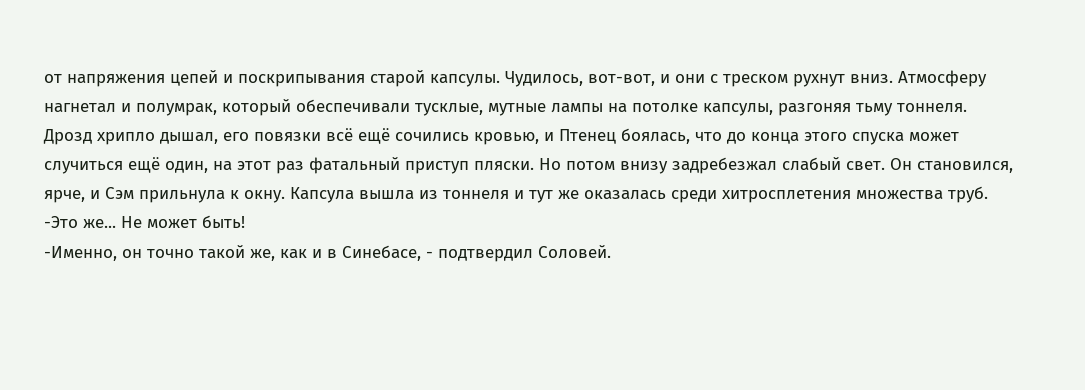от напряжения цепей и поскрипывания старой капсулы. Чудилось, вот-вот, и они с треском рухнут вниз. Атмосферу нагнетал и полумрак, который обеспечивали тусклые, мутные лампы на потолке капсулы, разгоняя тьму тоннеля.
Дрозд хрипло дышал, его повязки всё ещё сочились кровью, и Птенец боялась, что до конца этого спуска может случиться ещё один, на этот раз фатальный приступ пляски. Но потом внизу задребезжал слабый свет. Он становился, ярче, и Сэм прильнула к окну. Капсула вышла из тоннеля и тут же оказалась среди хитросплетения множества труб.
-Это же... Не может быть!
-Именно, он точно такой же, как и в Синебасе, - подтвердил Соловей.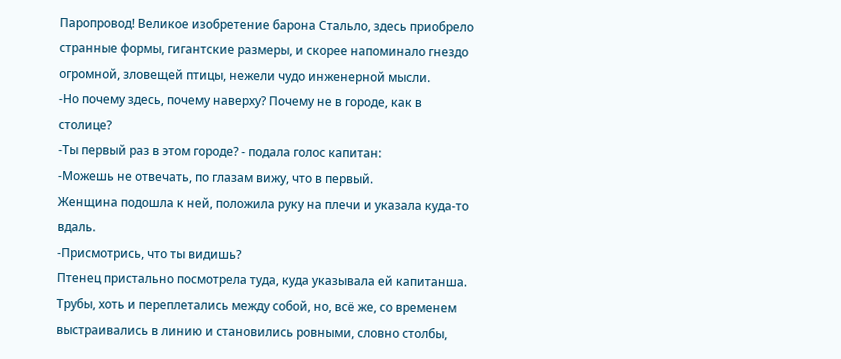Паропровод! Великое изобретение барона Стальло, здесь приобрело странные формы, гигантские размеры, и скорее напоминало гнездо огромной, зловещей птицы, нежели чудо инженерной мысли.
-Но почему здесь, почему наверху? Почему не в городе, как в столице?
-Ты первый раз в этом городе? - подала голос капитан:
-Можешь не отвечать, по глазам вижу, что в первый.
Женщина подошла к ней, положила руку на плечи и указала куда-то вдаль.
-Присмотрись, что ты видишь?
Птенец пристально посмотрела туда, куда указывала ей капитанша. Трубы, хоть и переплетались между собой, но, всё же, со временем выстраивались в линию и становились ровными, словно столбы,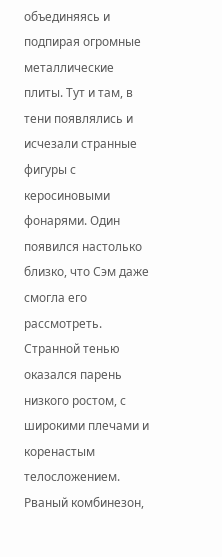объединяясь и подпирая огромные металлические плиты. Тут и там, в тени появлялись и исчезали странные фигуры с керосиновыми фонарями. Один появился настолько близко, что Сэм даже смогла его рассмотреть. Странной тенью оказался парень низкого ростом, с широкими плечами и коренастым телосложением. Рваный комбинезон,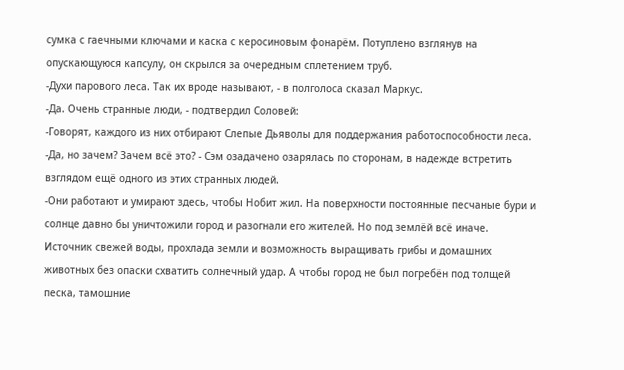сумка с гаечными ключами и каска с керосиновым фонарём. Потуплено взглянув на опускающуюся капсулу, он скрылся за очередным сплетением труб.
-Духи парового леса. Так их вроде называют, - в полголоса сказал Маркус.
-Да. Очень странные люди, - подтвердил Соловей:
-Говорят, каждого из них отбирают Слепые Дьяволы для поддержания работоспособности леса.
-Да, но зачем? Зачем всё это? - Сэм озадачено озарялась по сторонам, в надежде встретить взглядом ещё одного из этих странных людей.
-Они работают и умирают здесь, чтобы Нобит жил. На поверхности постоянные песчаные бури и солнце давно бы уничтожили город и разогнали его жителей. Но под землёй всё иначе. Источник свежей воды, прохлада земли и возможность выращивать грибы и домашних животных без опаски схватить солнечный удар. А чтобы город не был погребён под толщей песка, тамошние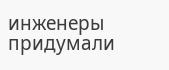инженеры придумали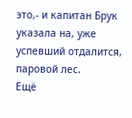это,- и капитан Брук указала на, уже успевший отдалится, паровой лес.
Ещё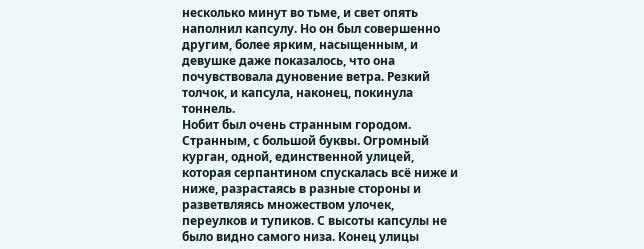несколько минут во тьме, и свет опять наполнил капсулу. Но он был совершенно другим, более ярким, насыщенным, и девушке даже показалось, что она почувствовала дуновение ветра. Резкий толчок, и капсула, наконец, покинула тоннель.
Нобит был очень странным городом. Странным, с большой буквы. Огромный курган, одной, единственной улицей, которая серпантином спускалась всё ниже и ниже, разрастаясь в разные стороны и разветвляясь множеством улочек, переулков и тупиков. С высоты капсулы не было видно самого низа. Конец улицы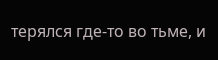терялся где-то во тьме, и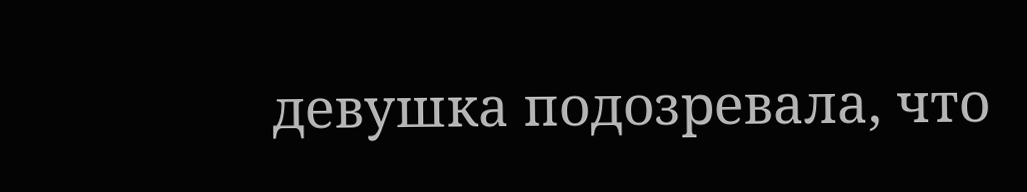девушка подозревала, что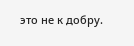это не к добру.